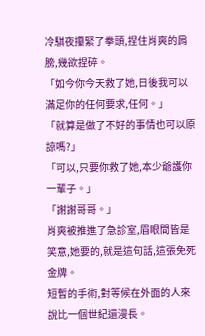冷騏夜攥緊了拳頭,捏住肖爽的肩膀,幾欲捏碎。
「如今你今天救了她,日後我可以滿足你的任何要求,任何。」
「就算是做了不好的事情也可以原諒嗎?」
「可以,只要你救了她,本少爺護你一輩子。」
「謝謝哥哥。」
肖爽被推進了急診室,眉眼間皆是笑意,她要的,就是這句話,這張免死金牌。
短暫的手術,對等候在外面的人來說比一個世紀還漫長。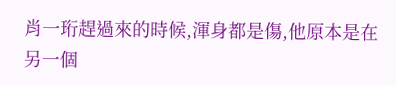肖一珩趕過來的時候,渾身都是傷,他原本是在另一個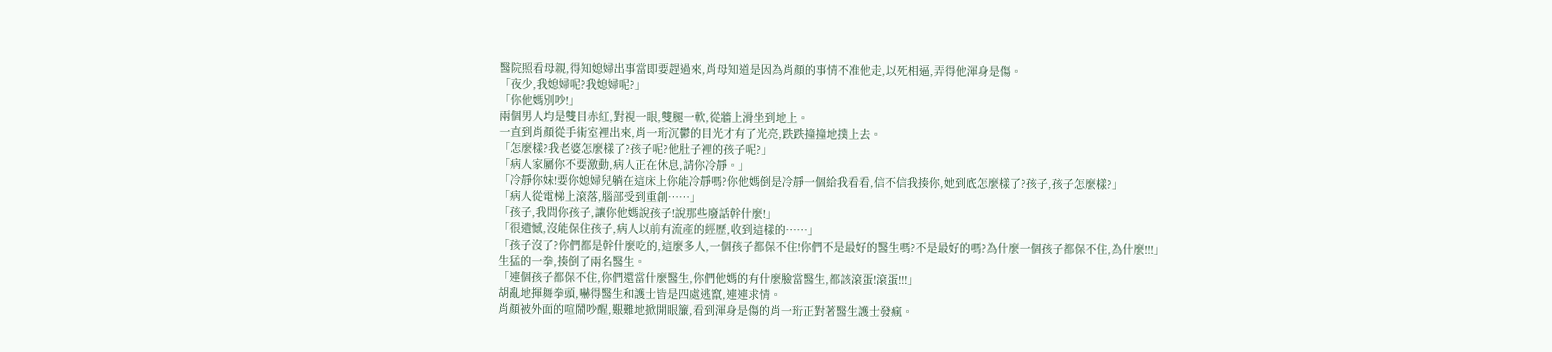醫院照看母親,得知媳婦出事當即要趕過來,肖母知道是因為肖顏的事情不准他走,以死相逼,弄得他渾身是傷。
「夜少,我媳婦呢?我媳婦呢?」
「你他媽別吵!」
兩個男人均是雙目赤紅,對視一眼,雙腿一軟,從牆上滑坐到地上。
一直到肖顏從手術室裡出來,肖一珩沉鬱的目光才有了光亮,跌跌撞撞地撲上去。
「怎麼樣?我老婆怎麼樣了?孩子呢?他肚子裡的孩子呢?」
「病人家屬你不要激動,病人正在休息,請你冷靜。」
「冷靜你妹!要你媳婦兒躺在這床上你能冷靜嗎?你他媽倒是冷靜一個給我看看,信不信我揍你,她到底怎麼樣了?孩子,孩子怎麼樣?」
「病人從電梯上滾落,腦部受到重創……」
「孩子,我問你孩子,讓你他媽說孩子!說那些廢話幹什麼!」
「很遺憾,沒能保住孩子,病人以前有流產的經歷,收到這樣的……」
「孩子沒了?你們都是幹什麼吃的,這麼多人,一個孩子都保不住!你們不是最好的醫生嗎?不是最好的嗎?為什麼一個孩子都保不住,為什麼!!!」
生猛的一拳,揍倒了兩名醫生。
「連個孩子都保不住,你們還當什麼醫生,你們他媽的有什麼臉當醫生,都該滾蛋!滾蛋!!!」
胡亂地揮舞拳頭,嚇得醫生和護士皆是四處逃竄,連連求情。
肖顏被外面的喧鬧吵醒,艱難地掀開眼簾,看到渾身是傷的肖一珩正對著醫生護士發瘋。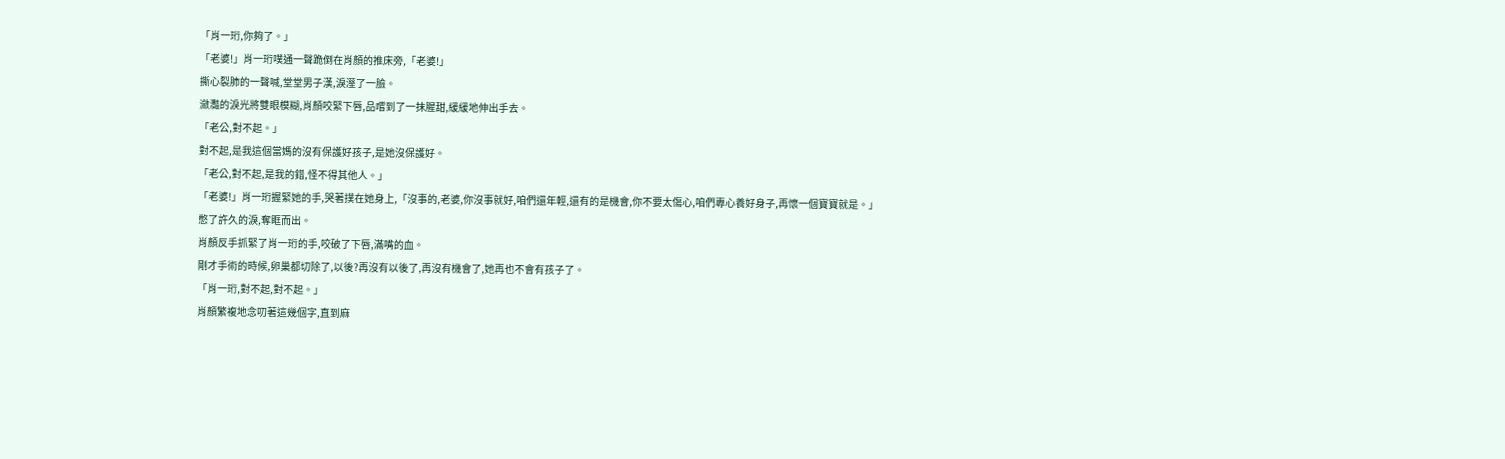「肖一珩,你夠了。」
「老婆!」肖一珩噗通一聲跪倒在肖顏的推床旁,「老婆!」
撕心裂肺的一聲喊,堂堂男子漢,淚溼了一臉。
瀲灩的淚光將雙眼模糊,肖顏咬緊下唇,品嚐到了一抹腥甜,緩緩地伸出手去。
「老公,對不起。」
對不起,是我這個當媽的沒有保護好孩子,是她沒保護好。
「老公,對不起,是我的錯,怪不得其他人。」
「老婆!」肖一珩握緊她的手,哭著撲在她身上,「沒事的,老婆,你沒事就好,咱們還年輕,還有的是機會,你不要太傷心,咱們專心養好身子,再懷一個寶寶就是。」
憋了許久的淚,奪眶而出。
肖顏反手抓緊了肖一珩的手,咬破了下唇,滿嘴的血。
剛才手術的時候,卵巢都切除了,以後?再沒有以後了,再沒有機會了,她再也不會有孩子了。
「肖一珩,對不起,對不起。」
肖顏繁複地念叨著這幾個字,直到麻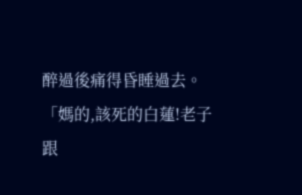醉過後痛得昏睡過去。
「媽的,該死的白蓮!老子跟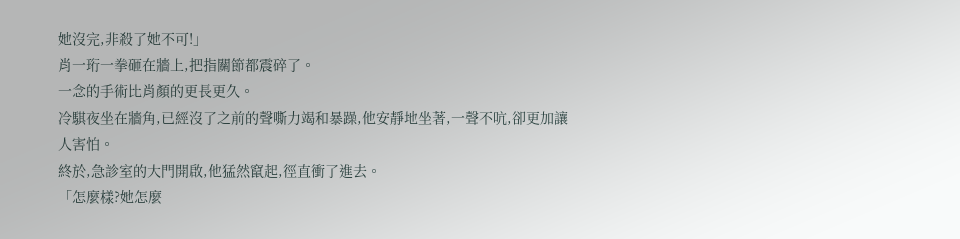她沒完,非殺了她不可!」
肖一珩一拳砸在牆上,把指關節都震碎了。
一念的手術比肖顏的更長更久。
冷騏夜坐在牆角,已經沒了之前的聲嘶力竭和暴躁,他安靜地坐著,一聲不吭,卻更加讓人害怕。
終於,急診室的大門開啟,他猛然竄起,徑直衝了進去。
「怎麼樣?她怎麼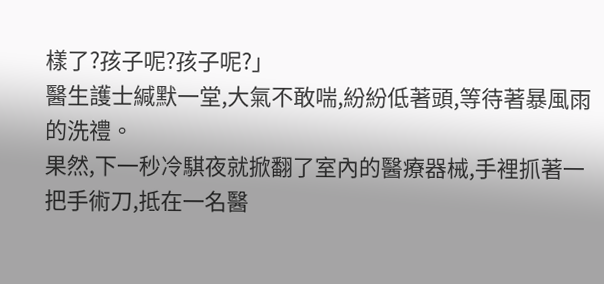樣了?孩子呢?孩子呢?」
醫生護士緘默一堂,大氣不敢喘,紛紛低著頭,等待著暴風雨的洗禮。
果然,下一秒冷騏夜就掀翻了室內的醫療器械,手裡抓著一把手術刀,抵在一名醫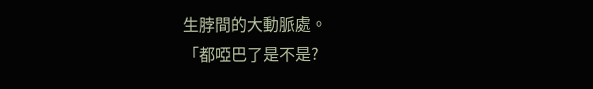生脖間的大動脈處。
「都啞巴了是不是?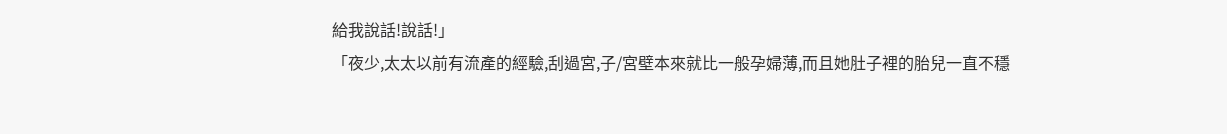給我說話!說話!」
「夜少,太太以前有流產的經驗,刮過宮,子/宮壁本來就比一般孕婦薄,而且她肚子裡的胎兒一直不穩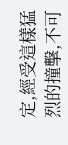定,經受這樣猛烈的撞擊,不可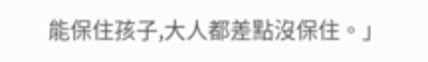能保住孩子,大人都差點沒保住。」